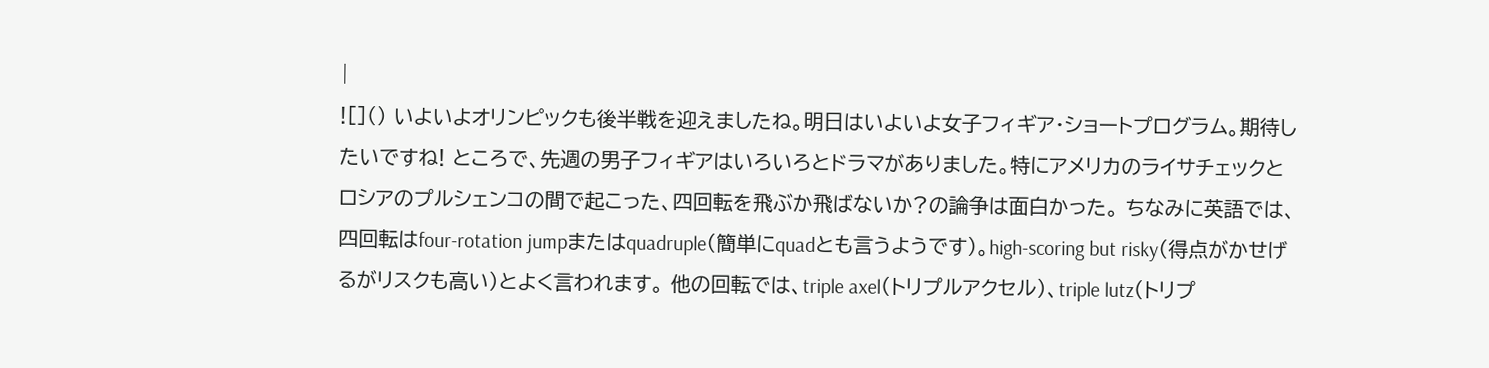|
![]() いよいよオリンピックも後半戦を迎えましたね。明日はいよいよ女子フィギア・ショートプログラム。期待したいですね! ところで、先週の男子フィギアはいろいろとドラマがありました。特にアメリカのライサチェックとロシアのプルシェンコの間で起こった、四回転を飛ぶか飛ばないか?の論争は面白かった。 ちなみに英語では、四回転はfour-rotation jumpまたはquadruple(簡単にquadとも言うようです)。high-scoring but risky(得点がかせげるがリスクも高い)とよく言われます。 他の回転では、triple axel(トリプルアクセル)、triple lutz(トリプ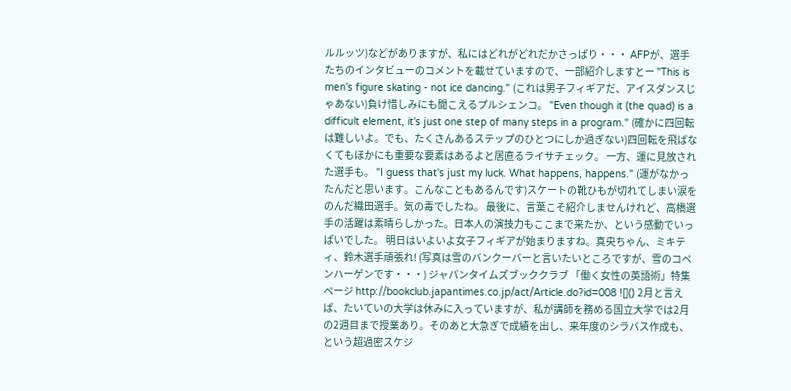ルルッツ)などがありますが、私にはどれがどれだかさっぱり・・・ AFPが、選手たちのインタビューのコメントを載せていますので、一部紹介しますとー "This is men's figure skating - not ice dancing." (これは男子フィギアだ、アイスダンスじゃあない)負け惜しみにも聞こえるプルシェンコ。 "Even though it (the quad) is a difficult element, it's just one step of many steps in a program." (確かに四回転は難しいよ。でも、たくさんあるステップのひとつにしか過ぎない)四回転を飛ばなくてもほかにも重要な要素はあるよと居直るライサチェック。 一方、運に見放された選手も。 "I guess that's just my luck. What happens, happens." (運がなかったんだと思います。こんなこともあるんです)スケートの靴ひもが切れてしまい涙をのんだ織田選手。気の毒でしたね。 最後に、言葉こそ紹介しませんけれど、高橋選手の活躍は素晴らしかった。日本人の演技力もここまで来たか、という感動でいっぱいでした。 明日はいよいよ女子フィギアが始まりますね。真央ちゃん、ミキティ、鈴木選手頑張れ! (写真は雪のバンクーバーと言いたいところですが、雪のコペンハーゲンです・・・) ジャパンタイムズブッククラブ 「働く女性の英語術」特集ページ http://bookclub.japantimes.co.jp/act/Article.do?id=008 ![]() 2月と言えば、たいていの大学は休みに入っていますが、私が講師を務める国立大学では2月の2週目まで授業あり。そのあと大急ぎで成績を出し、来年度のシラバス作成も、という超過密スケジ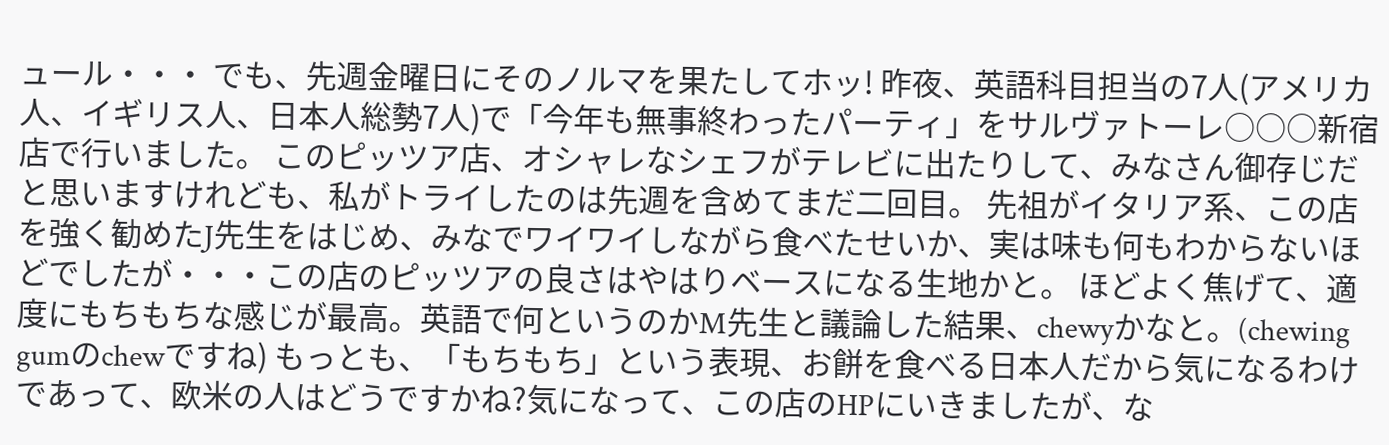ュール・・・ でも、先週金曜日にそのノルマを果たしてホッ! 昨夜、英語科目担当の7人(アメリカ人、イギリス人、日本人総勢7人)で「今年も無事終わったパーティ」をサルヴァトーレ○○○新宿店で行いました。 このピッツア店、オシャレなシェフがテレビに出たりして、みなさん御存じだと思いますけれども、私がトライしたのは先週を含めてまだ二回目。 先祖がイタリア系、この店を強く勧めたJ先生をはじめ、みなでワイワイしながら食べたせいか、実は味も何もわからないほどでしたが・・・この店のピッツアの良さはやはりベースになる生地かと。 ほどよく焦げて、適度にもちもちな感じが最高。英語で何というのかM先生と議論した結果、chewyかなと。(chewing gumのchewですね) もっとも、「もちもち」という表現、お餅を食べる日本人だから気になるわけであって、欧米の人はどうですかね?気になって、この店のHPにいきましたが、な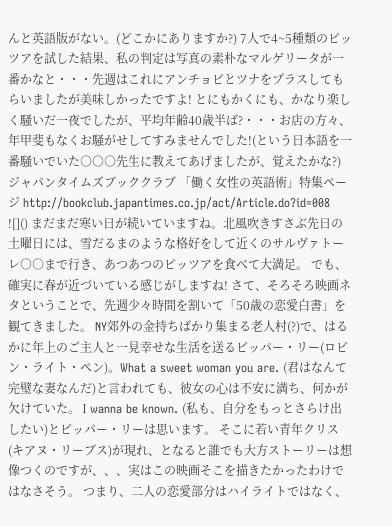んと英語版がない。(どこかにありますか?) 7人で4~5種類のピッツアを試した結果、私の判定は写真の素朴なマルゲリータが一番かなと・・・先週はこれにアンチョビとツナをプラスしてもらいましたが美味しかったですよ! とにもかくにも、かなり楽しく騒いだ一夜でしたが、平均年齢40歳半ば?・・・お店の方々、年甲斐もなくお騒がせしてすみませんでした!(という日本語を一番騒いでいた○○○先生に教えてあげましたが、覚えたかな?) ジャパンタイムズブッククラブ 「働く女性の英語術」特集ページ http://bookclub.japantimes.co.jp/act/Article.do?id=008 ![]() まだまだ寒い日が続いていますね。北風吹きすさぶ先日の土曜日には、雪だるまのような格好をして近くのサルヴァトーレ○○まで行き、あつあつのピッツアを食べて大満足。 でも、確実に春が近づいている感じがしますね! さて、そろそろ映画ネタということで、先週少々時間を割いて「50歳の恋愛白書」を観てきました。 NY郊外の金持ちばかり集まる老人村(?)で、はるかに年上のご主人と一見幸せな生活を送るピッパー・リー(ロビン・ライト・ペン)。What a sweet woman you are. (君はなんて完璧な妻なんだ)と言われても、彼女の心は不安に満ち、何かが欠けていた。 I wanna be known. (私も、自分をもっとさらけ出したい)とピッパー・リーは思います。 そこに若い青年クリス(キアヌ・リーブス)が現れ、となると誰でも大方ストーリーは想像つくのですが、、、実はこの映画そこを描きたかったわけではなさそう。 つまり、二人の恋愛部分はハイライトではなく、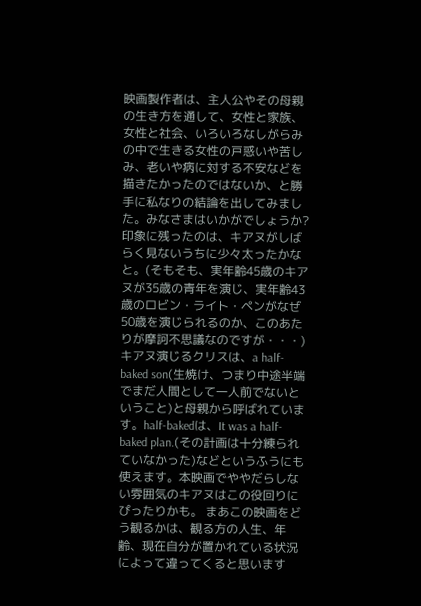映画製作者は、主人公やその母親の生き方を通して、女性と家族、女性と社会、いろいろなしがらみの中で生きる女性の戸惑いや苦しみ、老いや病に対する不安などを描きたかったのではないか、と勝手に私なりの結論を出してみました。みなさまはいかがでしょうか? 印象に残ったのは、キアヌがしばらく見ないうちに少々太ったかなと。(そもそも、実年齢45歳のキアヌが35歳の青年を演じ、実年齢43歳のロビン・ライト・ペンがなぜ50歳を演じられるのか、このあたりが摩訶不思議なのですが・・・) キアヌ演じるクリスは、a half-baked son(生焼け、つまり中途半端でまだ人間として一人前でないということ)と母親から呼ばれています。half-bakedは、It was a half-baked plan.(その計画は十分練られていなかった)などというふうにも使えます。本映画でややだらしない雰囲気のキアヌはこの役回りにぴったりかも。 まあこの映画をどう観るかは、観る方の人生、年齢、現在自分が置かれている状況によって違ってくると思います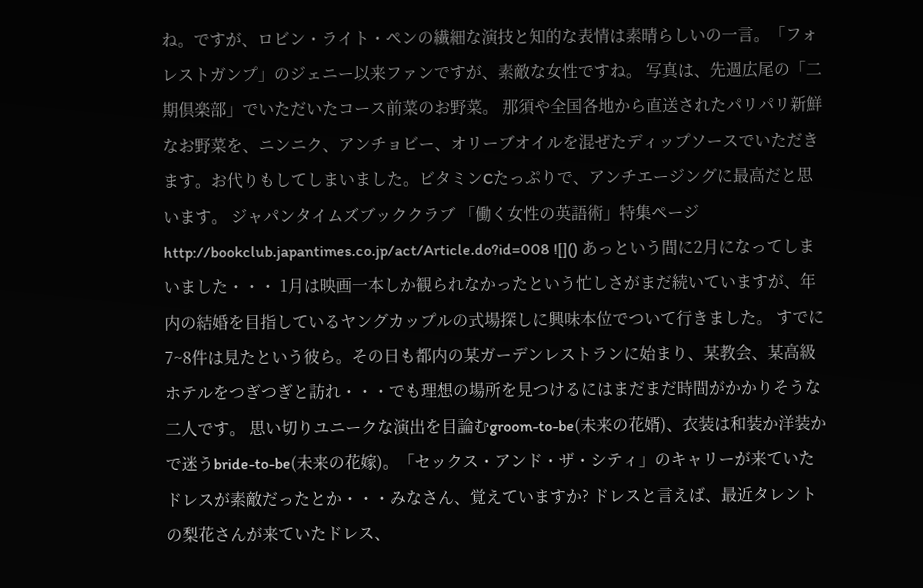ね。ですが、ロビン・ライト・ペンの繊細な演技と知的な表情は素晴らしいの一言。「フォレストガンプ」のジェニー以来ファンですが、素敵な女性ですね。 写真は、先週広尾の「二期倶楽部」でいただいたコース前菜のお野菜。 那須や全国各地から直送されたパリパリ新鮮なお野菜を、ニンニク、アンチョビー、オリーブオイルを混ぜたディップソースでいただきます。お代りもしてしまいました。ビタミンCたっぷりで、アンチエージングに最高だと思います。 ジャパンタイムズブッククラブ 「働く女性の英語術」特集ページ http://bookclub.japantimes.co.jp/act/Article.do?id=008 ![]() あっという間に2月になってしまいました・・・ 1月は映画一本しか観られなかったという忙しさがまだ続いていますが、年内の結婚を目指しているヤングカップルの式場探しに興味本位でついて行きました。 すでに7~8件は見たという彼ら。その日も都内の某ガーデンレストランに始まり、某教会、某高級ホテルをつぎつぎと訪れ・・・でも理想の場所を見つけるにはまだまだ時間がかかりそうな二人です。 思い切りユニークな演出を目論むgroom-to-be(未来の花婿)、衣装は和装か洋装かで迷うbride-to-be(未来の花嫁)。「セックス・アンド・ザ・シティ」のキャリーが来ていたドレスが素敵だったとか・・・みなさん、覚えていますか? ドレスと言えば、最近タレントの梨花さんが来ていたドレス、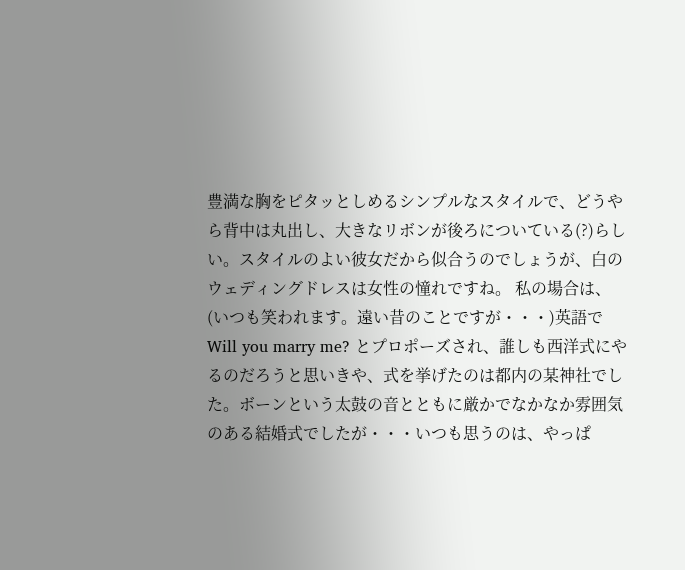豊満な胸をピタッとしめるシンプルなスタイルで、どうやら背中は丸出し、大きなリボンが後ろについている(?)らしい。スタイルのよい彼女だから似合うのでしょうが、白のウェディングドレスは女性の憧れですね。 私の場合は、(いつも笑われます。遠い昔のことですが・・・)英語でWill you marry me? とプロポーズされ、誰しも西洋式にやるのだろうと思いきや、式を挙げたのは都内の某神社でした。ボーンという太鼓の音とともに厳かでなかなか雰囲気のある結婚式でしたが・・・いつも思うのは、やっぱ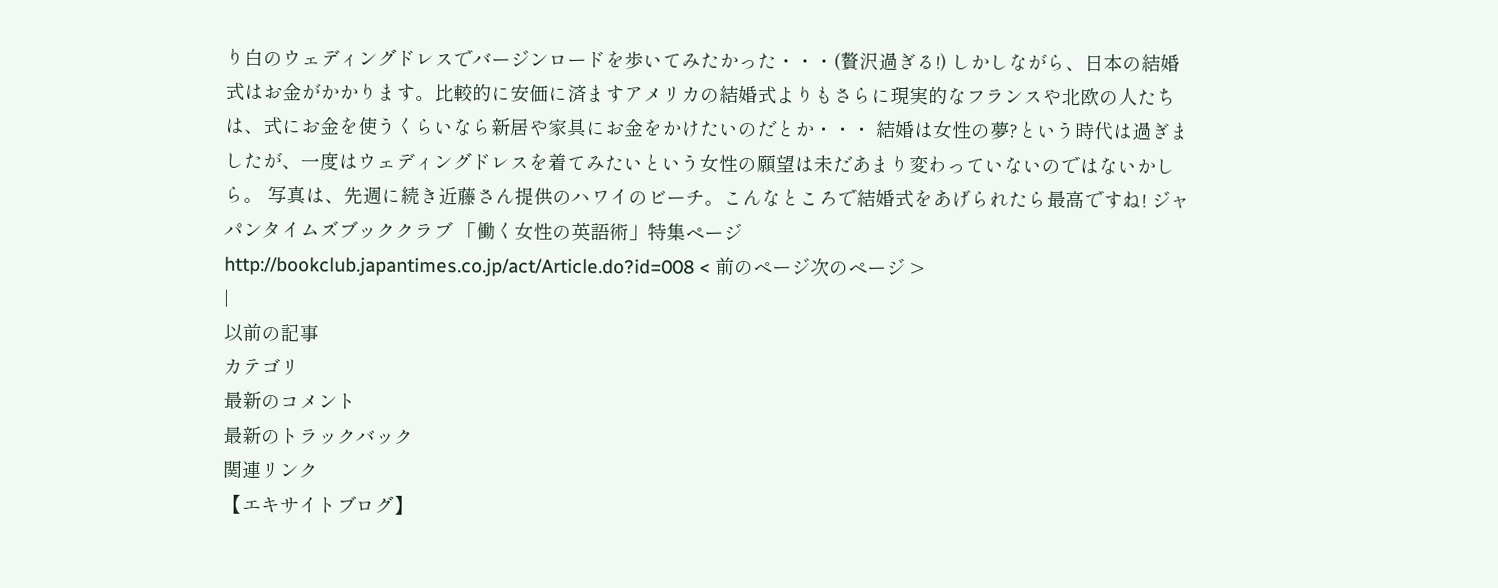り白のウェディングドレスでバージンロードを歩いてみたかった・・・(贅沢過ぎる!) しかしながら、日本の結婚式はお金がかかります。比較的に安価に済ますアメリカの結婚式よりもさらに現実的なフランスや北欧の人たちは、式にお金を使うくらいなら新居や家具にお金をかけたいのだとか・・・ 結婚は女性の夢?という時代は過ぎましたが、一度はウェディングドレスを着てみたいという女性の願望は未だあまり変わっていないのではないかしら。 写真は、先週に続き近藤さん提供のハワイのビーチ。こんなところで結婚式をあげられたら最高ですね! ジャパンタイムズブッククラブ 「働く女性の英語術」特集ページ http://bookclub.japantimes.co.jp/act/Article.do?id=008 < 前のページ次のページ >
|
以前の記事
カテゴリ
最新のコメント
最新のトラックバック
関連リンク
【エキサイトブログ】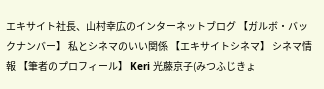エキサイト社長、山村幸広のインターネットブログ 【ガルボ・バックナンバー】 私とシネマのいい関係 【エキサイトシネマ】 シネマ情報 【筆者のプロフィール】 Keri 光藤京子(みつふじきょ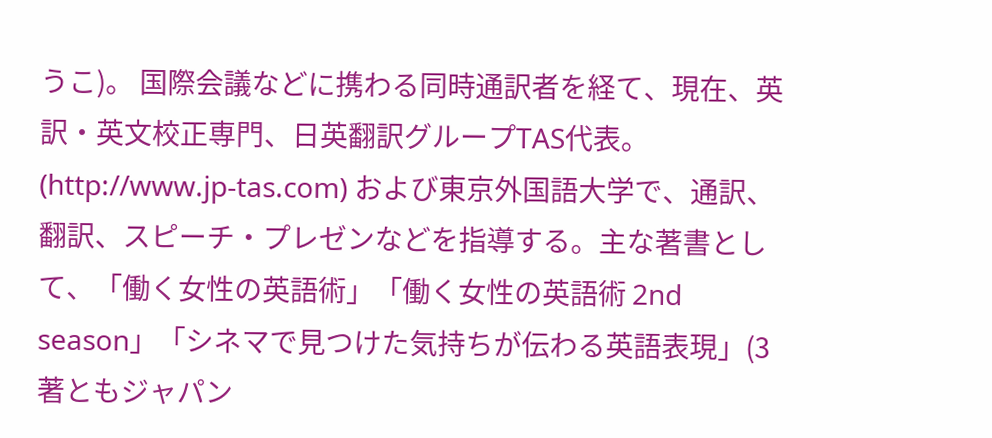うこ)。 国際会議などに携わる同時通訳者を経て、現在、英訳・英文校正専門、日英翻訳グループTAS代表。(http://www.jp-tas.com) および東京外国語大学で、通訳、翻訳、スピーチ・プレゼンなどを指導する。主な著書として、「働く女性の英語術」「働く女性の英語術 2nd season」「シネマで見つけた気持ちが伝わる英語表現」(3著ともジャパン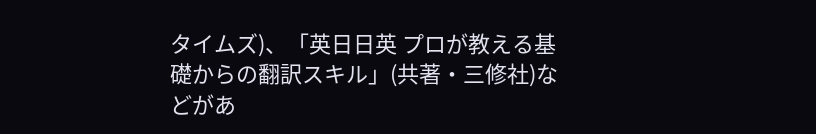タイムズ)、「英日日英 プロが教える基礎からの翻訳スキル」(共著・三修社)などがあ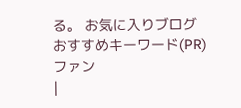る。 お気に入りブログ
おすすめキーワード(PR)
ファン
|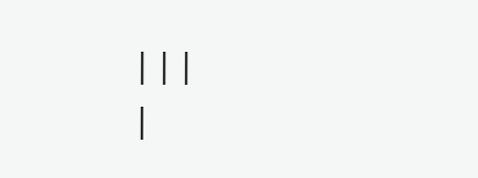|||
|